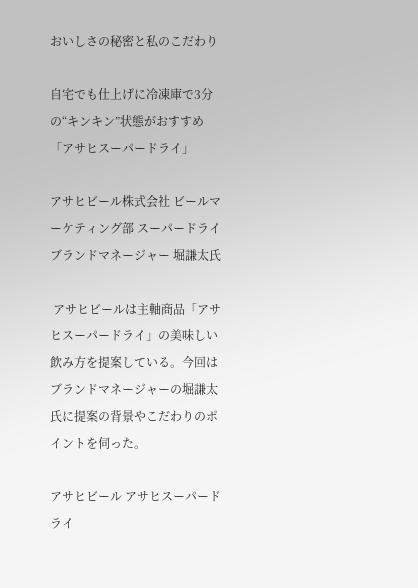おいしさの秘密と私のこだわり

自宅でも仕上げに冷凍庫で3分の“キンキン”状態がおすすめ「アサヒスーパードライ」

アサヒビール株式会社 ビールマーケティング部 スーパードライ ブランドマネージャー 堀謙太氏

 アサヒビールは主軸商品「アサヒスーパードライ」の美味しい飲み方を提案している。今回はブランドマネージャーの堀謙太氏に提案の背景やこだわりのポイントを伺った。

アサヒビール アサヒスーパードライ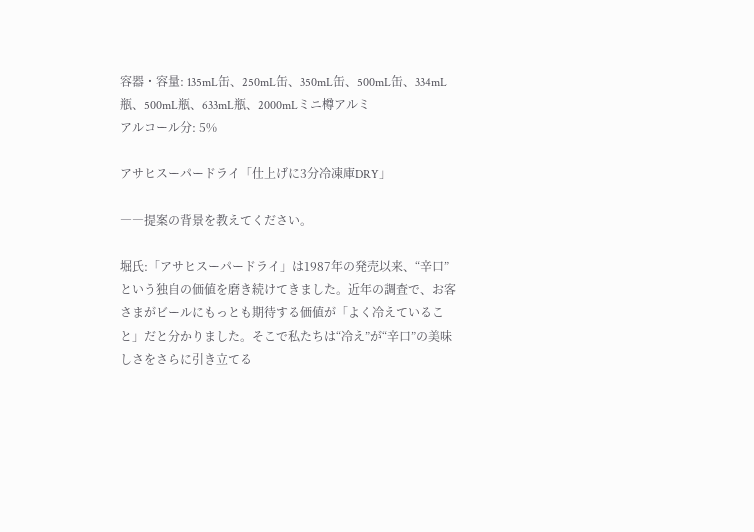容器・容量: 135mL缶、250mL缶、350mL缶、500mL缶、334mL瓶、500mL瓶、633mL瓶、2000mLミニ樽アルミ
アルコール分: 5%

アサヒスーパードライ「仕上げに3分冷凍庫DRY」

――提案の背景を教えてください。

堀氏:「アサヒスーパードライ」は1987年の発売以来、“辛口”という独自の価値を磨き続けてきました。近年の調査で、お客さまがビールにもっとも期待する価値が「よく冷えていること」だと分かりました。そこで私たちは“冷え”が“辛口”の美味しさをさらに引き立てる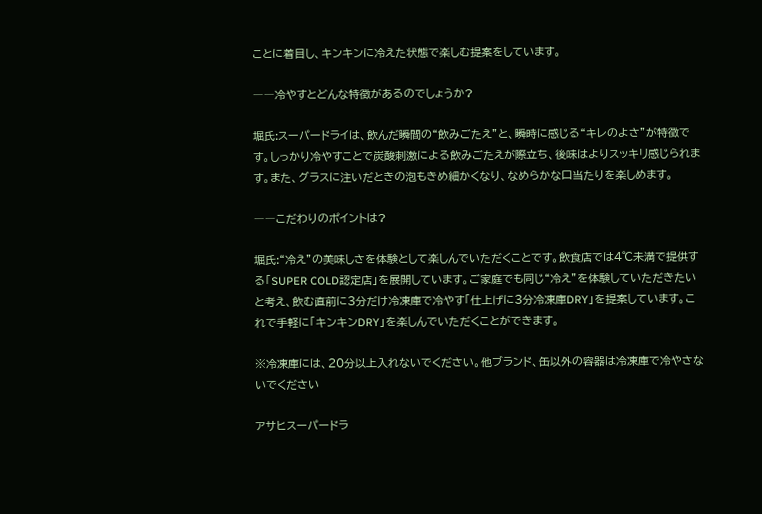ことに着目し、キンキンに冷えた状態で楽しむ提案をしています。

――冷やすとどんな特徴があるのでしょうか?

堀氏:スーパードライは、飲んだ瞬間の“飲みごたえ”と、瞬時に感じる“キレのよさ”が特徴です。しっかり冷やすことで炭酸刺激による飲みごたえが際立ち、後味はよりスッキリ感じられます。また、グラスに注いだときの泡もきめ細かくなり、なめらかな口当たりを楽しめます。

――こだわりのポイントは?

堀氏:“冷え”の美味しさを体験として楽しんでいただくことです。飲食店では4℃未満で提供する「SUPER COLD認定店」を展開しています。ご家庭でも同じ“冷え”を体験していただきたいと考え、飲む直前に3分だけ冷凍庫で冷やす「仕上げに3分冷凍庫DRY」を提案しています。これで手軽に「キンキンDRY」を楽しんでいただくことができます。

※冷凍庫には、20分以上入れないでください。他ブランド、缶以外の容器は冷凍庫で冷やさないでください

アサヒスーパードラ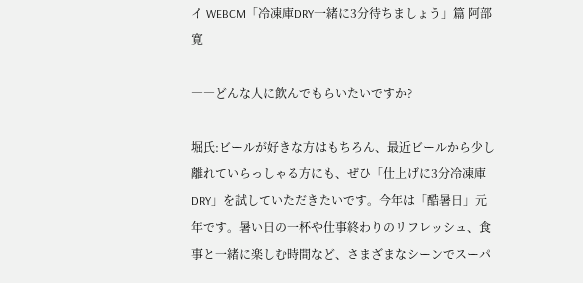イ WEBCM「冷凍庫DRY一緒に3分待ちましょう」篇 阿部寛

――どんな人に飲んでもらいたいですか?

堀氏:ビールが好きな方はもちろん、最近ビールから少し離れていらっしゃる方にも、ぜひ「仕上げに3分冷凍庫DRY」を試していただきたいです。今年は「酷暑日」元年です。暑い日の一杯や仕事終わりのリフレッシュ、食事と一緒に楽しむ時間など、さまざまなシーンでスーパ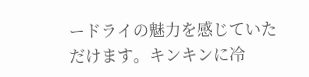ードライの魅力を感じていただけます。キンキンに冷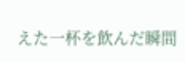えた一杯を飲んだ瞬間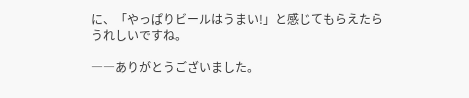に、「やっぱりビールはうまい!」と感じてもらえたらうれしいですね。

――ありがとうございました。